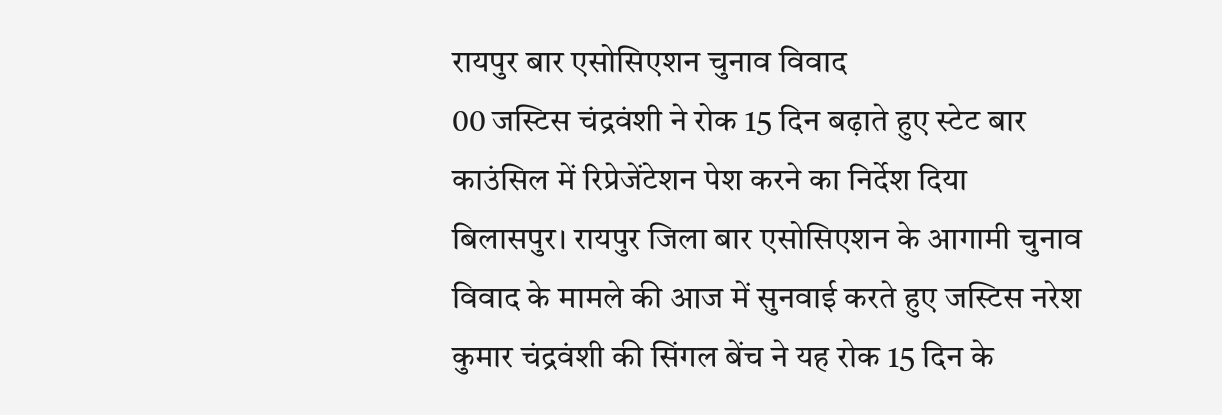रायपुर बार एसोसिएशन चुनाव विवाद
00 जस्टिस चंद्रवंशी ने रोक 15 दिन बढ़ाते हुए स्टेट बार काउंसिल में रिप्रेजेंटेशन पेश करने का निर्देश दिया
बिलासपुर। रायपुर जिला बार एसोसिएशन के आगामी चुनाव विवाद के मामले की आज में सुनवाई करते हुए जस्टिस नरेश कुमार चंद्रवंशी की सिंगल बेंच ने यह रोक 15 दिन के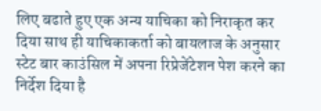लिए बढाते हुए एक अन्य याचिका को निराकृत कर दिया साथ ही याचिकाकर्ता को बायलाज के अनुसार स्टेट बार काउंसिल में अपना रिप्रेजेंटेशन पेश करने का निर्देश दिया है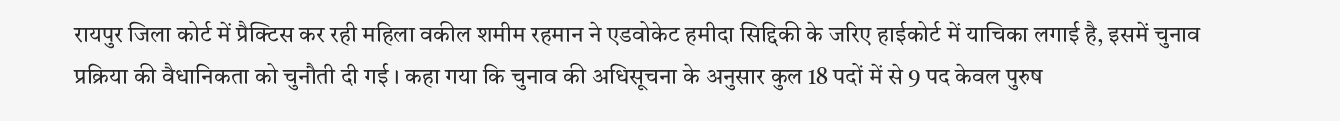रायपुर जिला कोर्ट में प्रैक्टिस कर रही महिला वकील शमीम रहमान ने एडवोकेट हमीदा सिद्दिकी के जरिए हाईकोर्ट में याचिका लगाई है, इसमें चुनाव प्रक्रिया की वैधानिकता को चुनौती दी गई । कहा गया कि चुनाव की अधिसूचना के अनुसार कुल 18 पदों में से 9 पद केवल पुरुष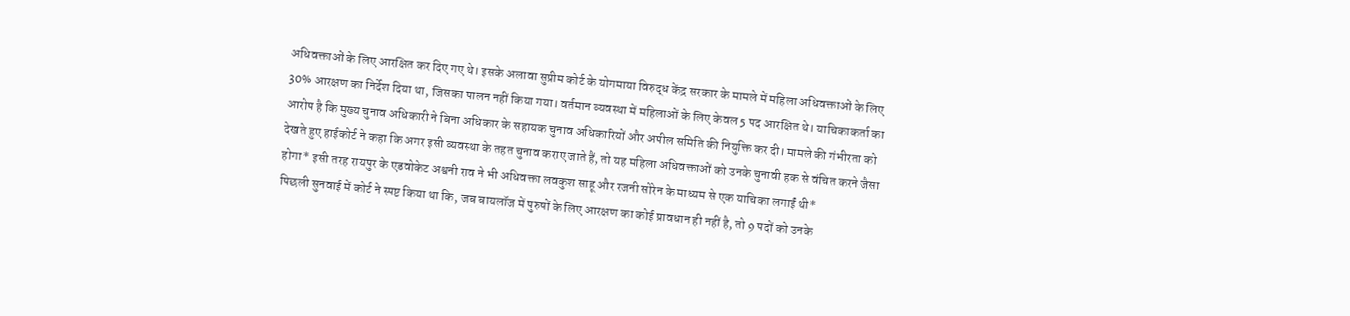अधिवक्ताओं के लिए आरक्षित कर दिए गए थे। इसके अलावा सुप्रीम कोर्ट के योगमाया विरुद्ध केंद्र सरकार के मामले में महिला अधिवक्ताओं के लिए 30% आरक्षण का निर्देश दिया था, जिसका पालन नहीं किया गया। वर्तमान व्यवस्था में महिलाओं के लिए केवल 5 पद आरक्षित थे। याचिकाकर्ता का आरोप है कि मुख्य चुनाव अधिकारी ने बिना अधिकार के सहायक चुनाव अधिकारियों और अपील समिति की नियुक्ति कर दी। मामले की गंभीरता को देखते हुए हाईकोर्ट ने कहा कि अगर इसी व्यवस्था के तहत चुनाव कराए जाते हैं, तो यह महिला अधिवक्ताओं को उनके चुनावी हक से वंचित करने जैसा होगा* इसी तरह रायपुर के एडवोकेट अश्वनी राव ने भी अधिवक्ता लवकुश साहू और रजनी सोरेन के माध्यम से एक याचिका लगाईं थी*
पिछली सुनवाई में कोर्ट ने स्पष्ट किया था कि, जब बायलॉज में पुरुषों के लिए आरक्षण का कोई प्रावधान ही नहीं है, तो 9 पदों को उनके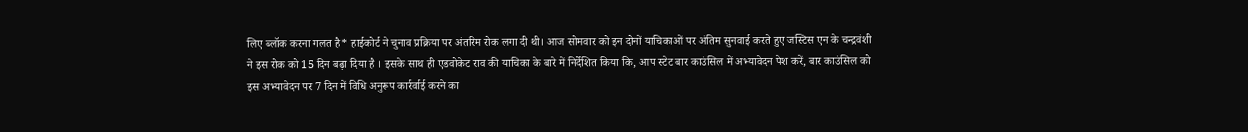लिए ब्लॉक करना गलत है* हाईकोर्ट ने चुनाव प्रक्रिया पर अंतरिम रोक लगा दी थी। आज सोमवार को इन दोनों याचिकाओं पर अंतिम सुनवाई करते हुए जस्टिस एन के चन्द्रवंशी ने इस रोक को 15 दिन बढ़ा दिया है । इसके साथ ही एडवोकेट राव की याचिका के बारे में निर्देशित किया कि, आप स्टेट बार काउंसिल में अभ्यावेदन पेश करें, बार काउंसिल को इस अभ्यावेदन पर 7 दिन में विधि अनुरूप कार्रर्वाई करने का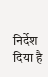निर्देश दिया है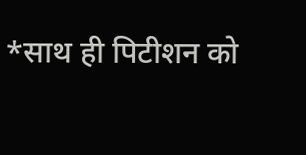*साथ ही पिटीशन को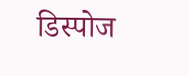डिस्पोज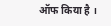ऑफ किया है ।